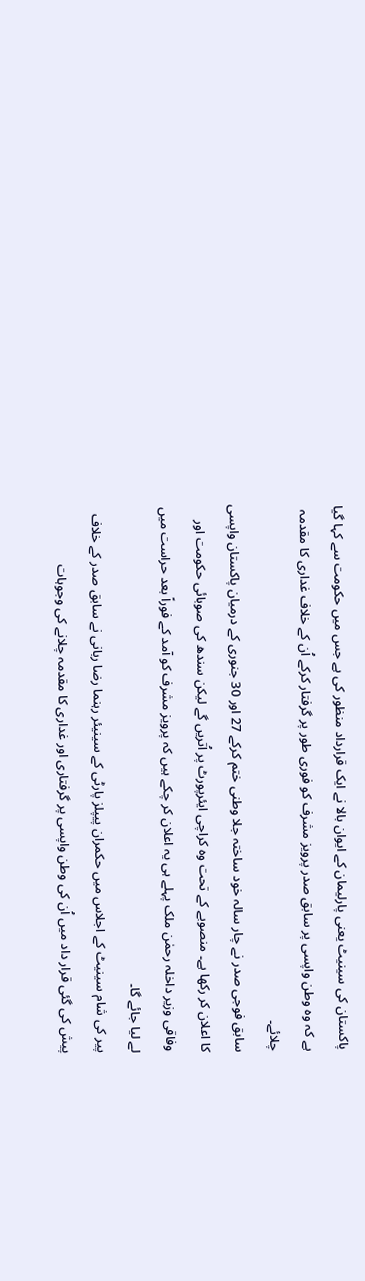پاکستان کی سینیٹ یعنی پارلیمان کے ایوان بالا نے ایک قرارداد منظور کی ہے جس میں حکومت سے کہا گیا ہے کہ وہ وطن واپسی پر سابق صدر پرویز مشرف کو فوری طور پر گرفتار کرکے اُن کے خلاف غداری کا مقدمہ چلائے۔
سابق فوجی صدر نے چار سالہ خود ساختہ جلا وطنی ختم کرکے 27 اور 30 جنوری کے درمیان پاکستان واپسی کا اعلان کر رکھا ہے۔ منصوبے کے تحت وہ کراچی ایئرپورٹ پر اُتریں گے لیکن سندھ کی صوبائی حکومت اور وفاقی وزیر داخلہ رحمٰن ملک پہلے ہی یہ اعلان کر چکے ہیں کہ پرویز مشرف کو آمد کے فوراً بعد حراست میں لے لیا جائے گا۔
پیر کی شام سینیٹ کے اجلاس میں حکمران پیپلز پارٹی کے سینیئر رہنما رضا ربانی نے سابق صدر کے خلاف پیش کی گئی قرار داد میں اُن کی وطن واپسی پر گرفتاری اور غداری کا مقدمہ چلانے کی وجوہات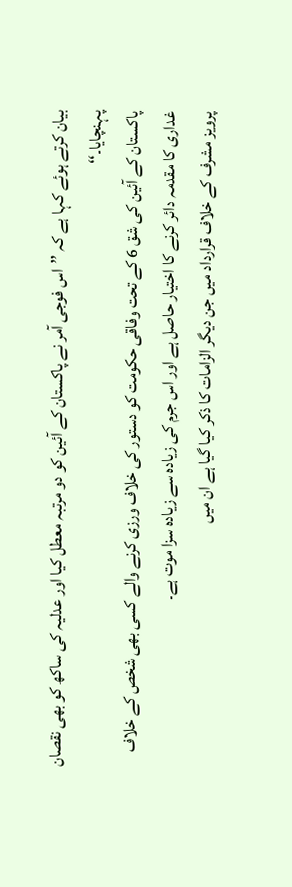بیان کرتے ہوئے کہا ہے کہ ’’اس فوجی آمر نے پاکستان کے آئین کو دو مرتبہ معطل کیا اور عدلیہ کی ساکھ کو بھی نقصان پہنچایا۔‘‘
پاکستان کے آئین کی شق 6 کے تحت وفاقی حکومت کو دستور کی خلاف ورزی کرنے والے کسی بھی شخص کے خلاف غداری کا مقدمہ دائر کرنے کا اختیار حاصل ہے اور اس جرم کی زیادہ سے زیادہ سزا موت ہے۔
پرویز مشرف کے خلاف قرارداد میں جن دیگر الزامات کا ذکر کیا گیا ہے ان میں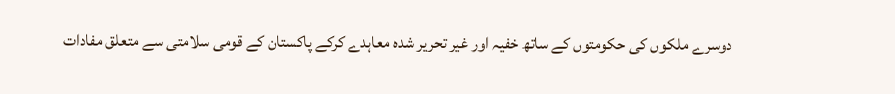دوسرے ملکوں کی حکومتوں کے ساتھ خفیہ اور غیر تحریر شدہ معاہدے کرکے پاکستان کے قومی سلامتی سے متعلق مفادات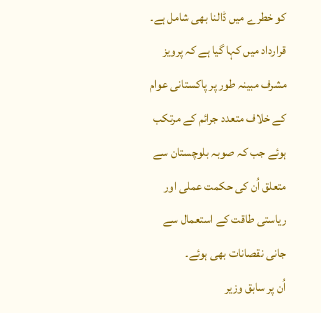کو خطرے میں ڈالنا بھی شامل ہے۔
قرارداد میں کہا گیا ہے کہ پرویز مشرف مبینہ طور پر پاکستانی عوام کے خلاف متعدد جرائم کے مرتکب ہوئے جب کہ صوبہ بلوچستان سے متعلق اُن کی حکمت عملی اور ریاستی طاقت کے استعمال سے جانی نقصانات بھی ہوئے۔
اُن پر سابق وزیر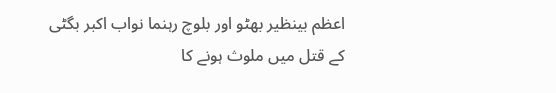اعظم بینظیر بھٹو اور بلوچ رہنما نواب اکبر بگٹی کے قتل میں ملوث ہونے کا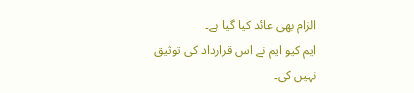الزام بھی عائد کیا گیا ہے۔
ایم کیو ایم نے اس قرارداد کی توثیق نہیں کی۔